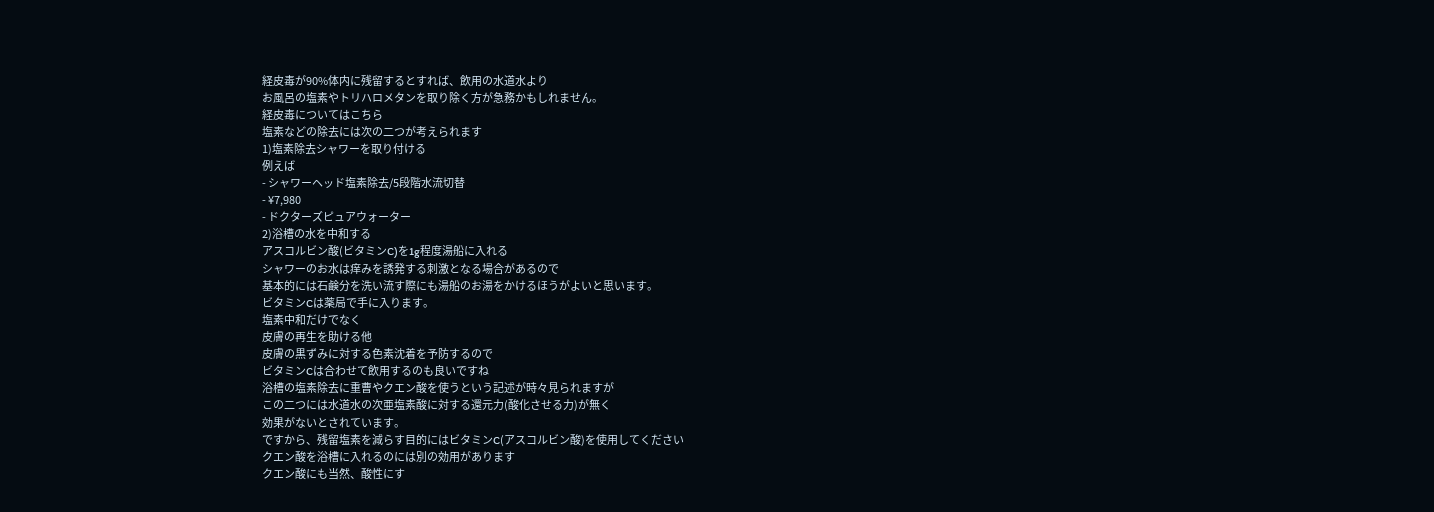経皮毒が90%体内に残留するとすれば、飲用の水道水より
お風呂の塩素やトリハロメタンを取り除く方が急務かもしれません。
経皮毒についてはこちら
塩素などの除去には次の二つが考えられます
1)塩素除去シャワーを取り付ける
例えば
- シャワーヘッド塩素除去/5段階水流切替
- ¥7,980
- ドクターズピュアウォーター
2)浴槽の水を中和する
アスコルビン酸(ビタミンC)を1g程度湯船に入れる
シャワーのお水は痒みを誘発する刺激となる場合があるので
基本的には石鹸分を洗い流す際にも湯船のお湯をかけるほうがよいと思います。
ビタミンCは薬局で手に入ります。
塩素中和だけでなく
皮膚の再生を助ける他
皮膚の黒ずみに対する色素沈着を予防するので
ビタミンCは合わせて飲用するのも良いですね
浴槽の塩素除去に重曹やクエン酸を使うという記述が時々見られますが
この二つには水道水の次亜塩素酸に対する還元力(酸化させる力)が無く
効果がないとされています。
ですから、残留塩素を減らす目的にはビタミンC(アスコルビン酸)を使用してください
クエン酸を浴槽に入れるのには別の効用があります
クエン酸にも当然、酸性にす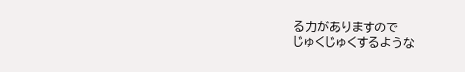る力がありますので
じゅくじゅくするような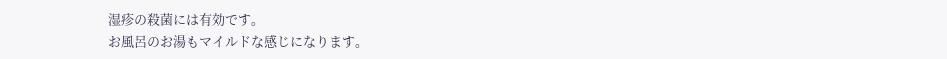湿疹の殺菌には有効です。
お風呂のお湯もマイルドな感じになります。